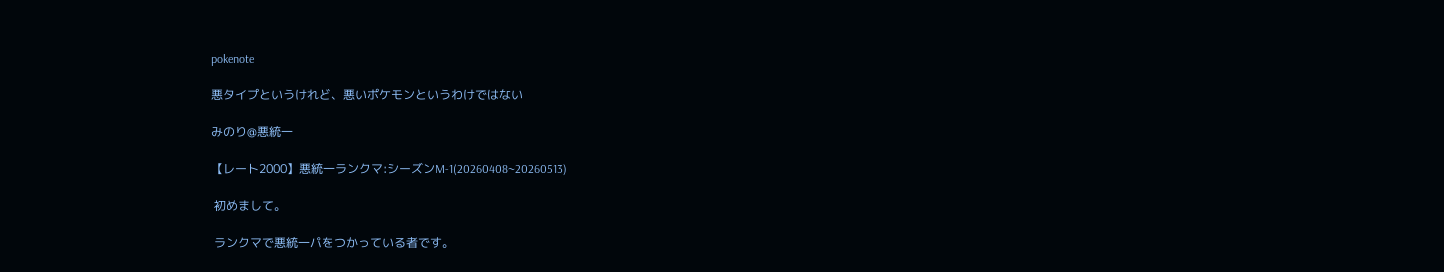pokenote

悪タイプというけれど、悪いポケモンというわけではない

みのり@悪統一

【レート2000】悪統一ランクマ:シーズンM-1(20260408~20260513)

 初めまして。

 ランクマで悪統一パをつかっている者です。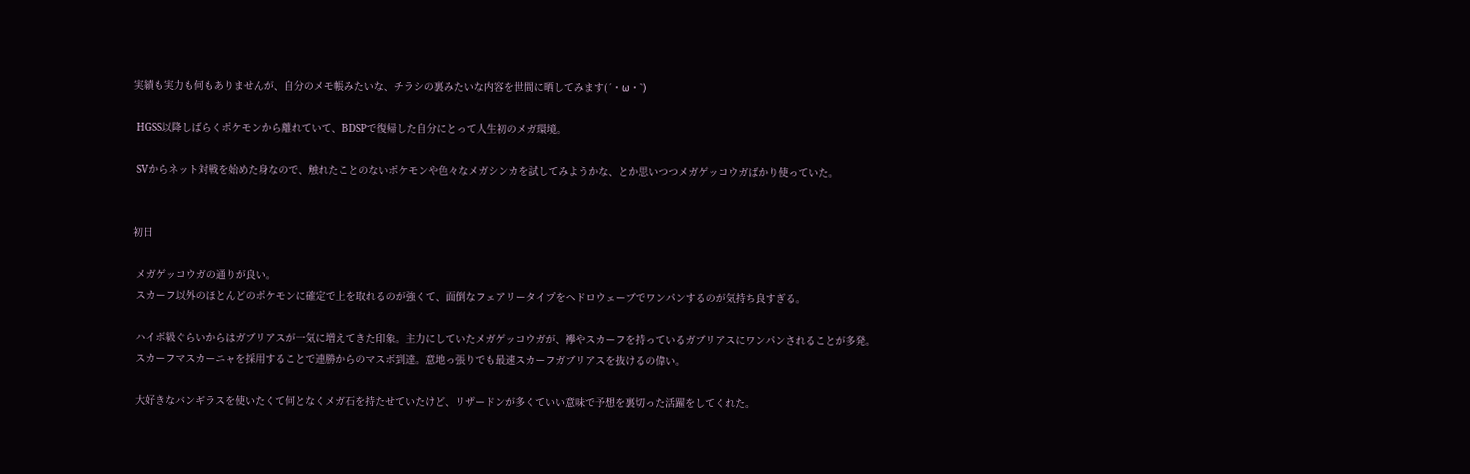実績も実力も何もありませんが、自分のメモ帳みたいな、チラシの裏みたいな内容を世間に晒してみます(´・ω・`)

 HGSS以降しばらくポケモンから離れていて、BDSPで復帰した自分にとって人生初のメガ環境。

 SVからネット対戦を始めた身なので、触れたことのないポケモンや色々なメガシンカを試してみようかな、とか思いつつメガゲッコウガばかり使っていた。


初日

 メガゲッコウガの通りが良い。
 スカーフ以外のほとんどのポケモンに確定で上を取れるのが強くて、面倒なフェアリータイプをヘドロウェーブでワンパンするのが気持ち良すぎる。

 ハイボ級ぐらいからはガブリアスが一気に増えてきた印象。主力にしていたメガゲッコウガが、襷やスカーフを持っているガブリアスにワンパンされることが多発。
 スカーフマスカーニャを採用することで連勝からのマスボ到達。意地っ張りでも最速スカーフガブリアスを抜けるの偉い。

 大好きなバンギラスを使いたくて何となくメガ石を持たせていたけど、リザードンが多くていい意味で予想を裏切った活躍をしてくれた。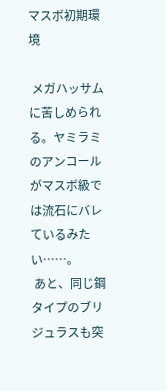マスボ初期環境

 メガハッサムに苦しめられる。ヤミラミのアンコールがマスボ級では流石にバレているみたい……。
 あと、同じ鋼タイプのブリジュラスも突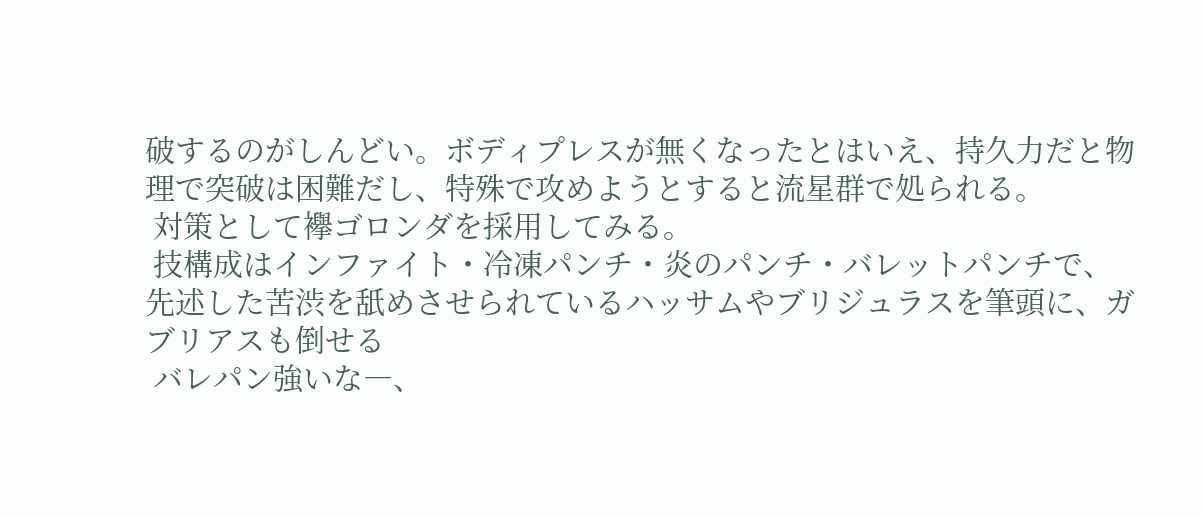破するのがしんどい。ボディプレスが無くなったとはいえ、持久力だと物理で突破は困難だし、特殊で攻めようとすると流星群で処られる。
 対策として襷ゴロンダを採用してみる。
 技構成はインファイト・冷凍パンチ・炎のパンチ・バレットパンチで、先述した苦渋を舐めさせられているハッサムやブリジュラスを筆頭に、ガブリアスも倒せる
 バレパン強いな―、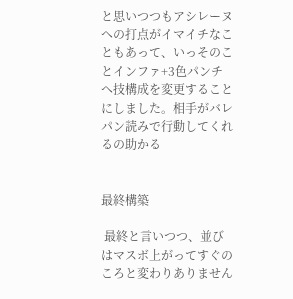と思いつつもアシレーヌへの打点がイマイチなこともあって、いっそのことインファ+3色パンチへ技構成を変更することにしました。相手がバレパン読みで行動してくれるの助かる


最終構築

 最終と言いつつ、並びはマスボ上がってすぐのころと変わりありません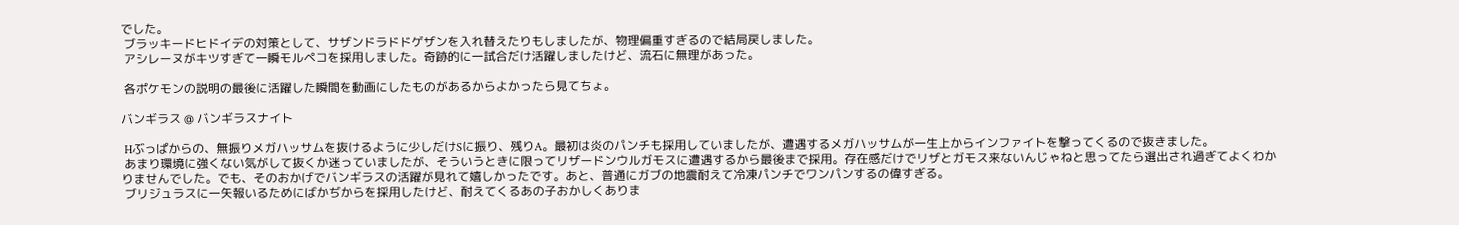でした。
 ブラッキードヒドイデの対策として、サザンドラドドゲザンを入れ替えたりもしましたが、物理偏重すぎるので結局戻しました。
 アシレーヌがキツすぎて一瞬モルペコを採用しました。奇跡的に一試合だけ活躍しましたけど、流石に無理があった。

 各ポケモンの説明の最後に活躍した瞬間を動画にしたものがあるからよかったら見てちょ。

バンギラス @ バンギラスナイト

 Hぶっぱからの、無振りメガハッサムを抜けるように少しだけSに振り、残りA。最初は炎のパンチも採用していましたが、遭遇するメガハッサムが一生上からインファイトを撃ってくるので抜きました。
 あまり環境に強くない気がして抜くか迷っていましたが、そういうときに限ってリザードンウルガモスに遭遇するから最後まで採用。存在感だけでリザとガモス来ないんじゃねと思ってたら選出され過ぎてよくわかりませんでした。でも、そのおかげでバンギラスの活躍が見れて嬉しかったです。あと、普通にガブの地震耐えて冷凍パンチでワンパンするの偉すぎる。
 ブリジュラスに一矢報いるためにばかぢからを採用したけど、耐えてくるあの子おかしくありま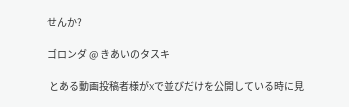せんか?

ゴロンダ @ きあいのタスキ

 とある動画投稿者様がXで並びだけを公開している時に見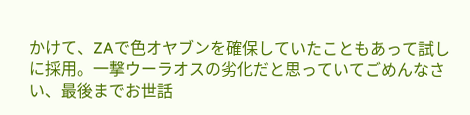かけて、ZAで色オヤブンを確保していたこともあって試しに採用。一撃ウーラオスの劣化だと思っていてごめんなさい、最後までお世話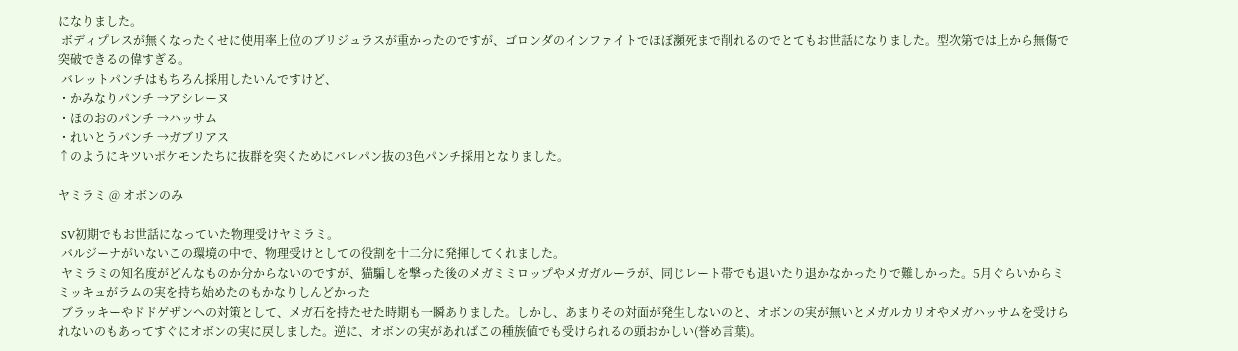になりました。
 ボディプレスが無くなったくせに使用率上位のブリジュラスが重かったのですが、ゴロンダのインファイトでほぼ瀕死まで削れるのでとてもお世話になりました。型次第では上から無傷で突破できるの偉すぎる。
 バレットパンチはもちろん採用したいんですけど、
・かみなりパンチ →アシレーヌ
・ほのおのパンチ →ハッサム
・れいとうパンチ →ガブリアス
↑のようにキツいポケモンたちに抜群を突くためにバレパン抜の3色パンチ採用となりました。

ヤミラミ @ オボンのみ

 SV初期でもお世話になっていた物理受けヤミラミ。
 バルジーナがいないこの環境の中で、物理受けとしての役割を十二分に発揮してくれました。
 ヤミラミの知名度がどんなものか分からないのですが、猫騙しを撃った後のメガミミロップやメガガルーラが、同じレート帯でも退いたり退かなかったりで難しかった。5月ぐらいからミミッキュがラムの実を持ち始めたのもかなりしんどかった
 ブラッキーやドドゲザンへの対策として、メガ石を持たせた時期も一瞬ありました。しかし、あまりその対面が発生しないのと、オボンの実が無いとメガルカリオやメガハッサムを受けられないのもあってすぐにオボンの実に戻しました。逆に、オボンの実があればこの種族値でも受けられるの頭おかしい(誉め言葉)。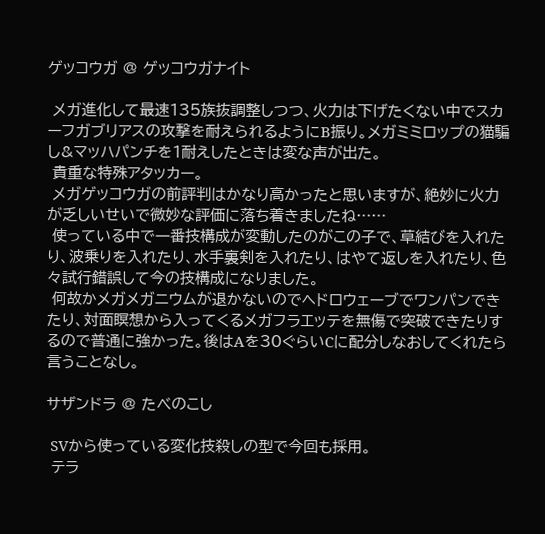ゲッコウガ @ ゲッコウガナイト

 メガ進化して最速135族抜調整しつつ、火力は下げたくない中でスカーフガブリアスの攻撃を耐えられるようにB振り。メガミミロップの猫騙し&マッハパンチを1耐えしたときは変な声が出た。
 貴重な特殊アタッカー。
 メガゲッコウガの前評判はかなり高かったと思いますが、絶妙に火力が乏しいせいで微妙な評価に落ち着きましたね……
 使っている中で一番技構成が変動したのがこの子で、草結びを入れたり、波乗りを入れたり、水手裏剣を入れたり、はやて返しを入れたり、色々試行錯誤して今の技構成になりました。
 何故かメガメガニウムが退かないのでヘドロウェーブでワンパンできたり、対面瞑想から入ってくるメガフラエッテを無傷で突破できたりするので普通に強かった。後はAを30ぐらいCに配分しなおしてくれたら言うことなし。

サザンドラ @ たべのこし

 SVから使っている変化技殺しの型で今回も採用。
 テラ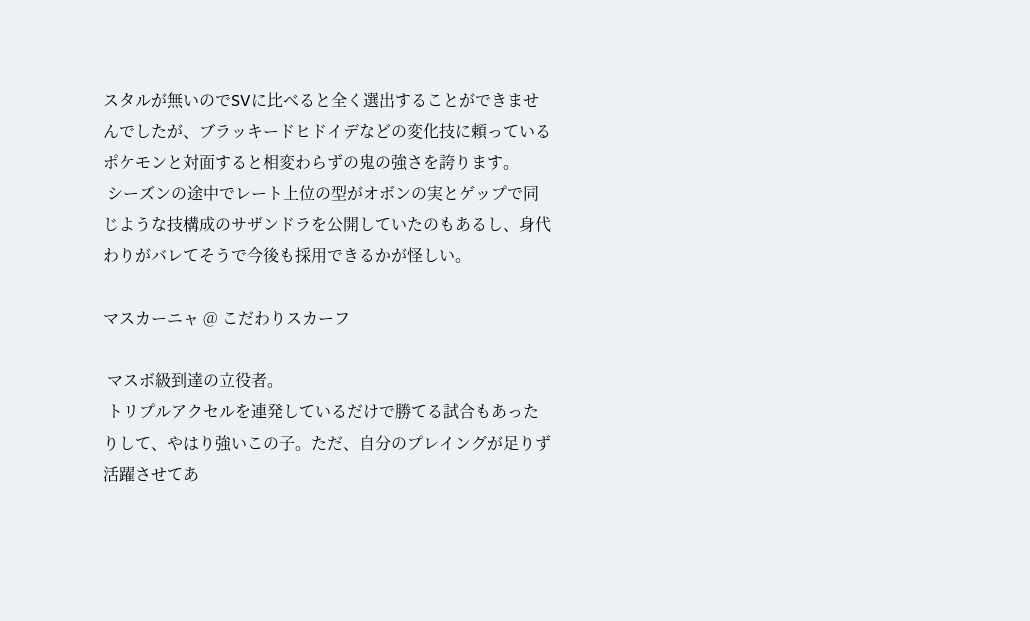スタルが無いのでSVに比べると全く選出することができませんでしたが、ブラッキードヒドイデなどの変化技に頼っているポケモンと対面すると相変わらずの鬼の強さを誇ります。
 シーズンの途中でレート上位の型がオボンの実とゲップで同じような技構成のサザンドラを公開していたのもあるし、身代わりがバレてそうで今後も採用できるかが怪しい。

マスカーニャ @ こだわりスカーフ

 マスボ級到達の立役者。
 トリプルアクセルを連発しているだけで勝てる試合もあったりして、やはり強いこの子。ただ、自分のプレイングが足りず活躍させてあ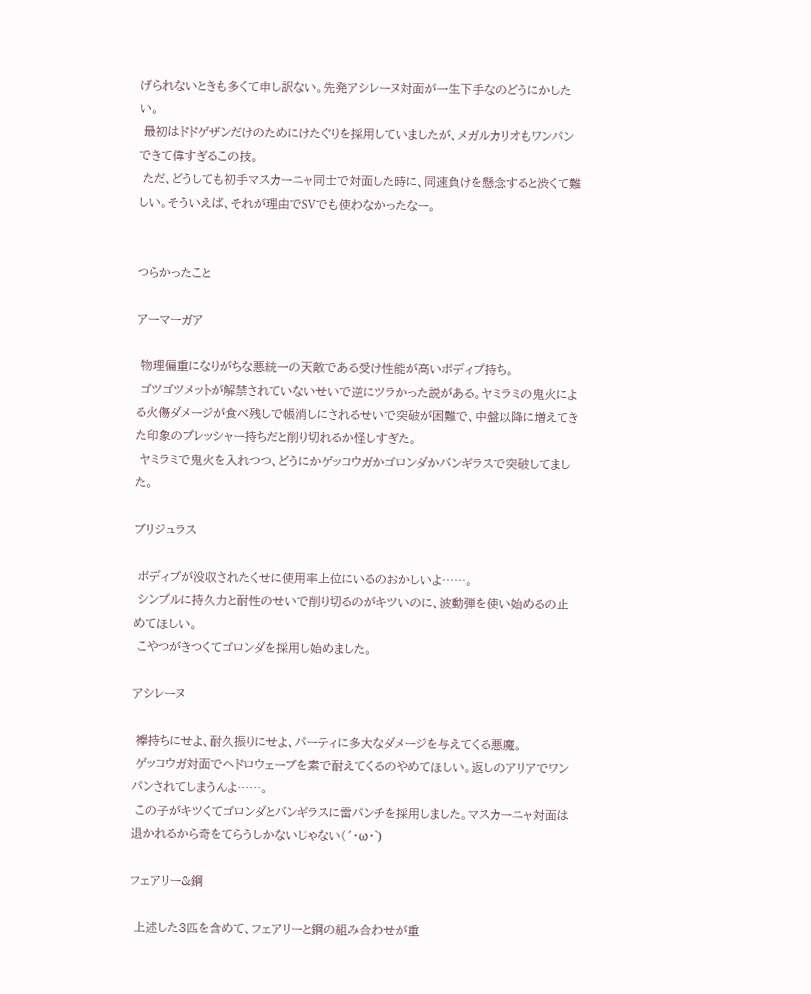げられないときも多くて申し訳ない。先発アシレーヌ対面が一生下手なのどうにかしたい。
 最初はドドゲザンだけのためにけたぐりを採用していましたが、メガルカリオもワンパンできて偉すぎるこの技。
 ただ、どうしても初手マスカーニャ同士で対面した時に、同速負けを懸念すると渋くて難しい。そういえば、それが理由でSVでも使わなかったなー。


つらかったこと

アーマーガア

 物理偏重になりがちな悪統一の天敵である受け性能が高いボディプ持ち。
 ゴツゴツメットが解禁されていないせいで逆にツラかった説がある。ヤミラミの鬼火による火傷ダメージが食べ残しで帳消しにされるせいで突破が困難で、中盤以降に増えてきた印象のプレッシャー持ちだと削り切れるか怪しすぎた。
 ヤミラミで鬼火を入れつつ、どうにかゲッコウガかゴロンダかバンギラスで突破してました。

ブリジュラス

 ボディプが没収されたくせに使用率上位にいるのおかしいよ……。
 シンプルに持久力と耐性のせいで削り切るのがキツいのに、波動弾を使い始めるの止めてほしい。
 こやつがきつくてゴロンダを採用し始めました。

アシレーヌ

 襷持ちにせよ、耐久振りにせよ、パーティに多大なダメージを与えてくる悪魔。
 ゲッコウガ対面でヘドロウェーブを素で耐えてくるのやめてほしい。返しのアリアでワンパンされてしまうんよ……。
 この子がキツくてゴロンダとバンギラスに雷パンチを採用しました。マスカーニャ対面は退かれるから奇をてらうしかないじゃない(´・ω・`)

フェアリー&鋼

 上述した3匹を含めて、フェアリーと鋼の組み合わせが重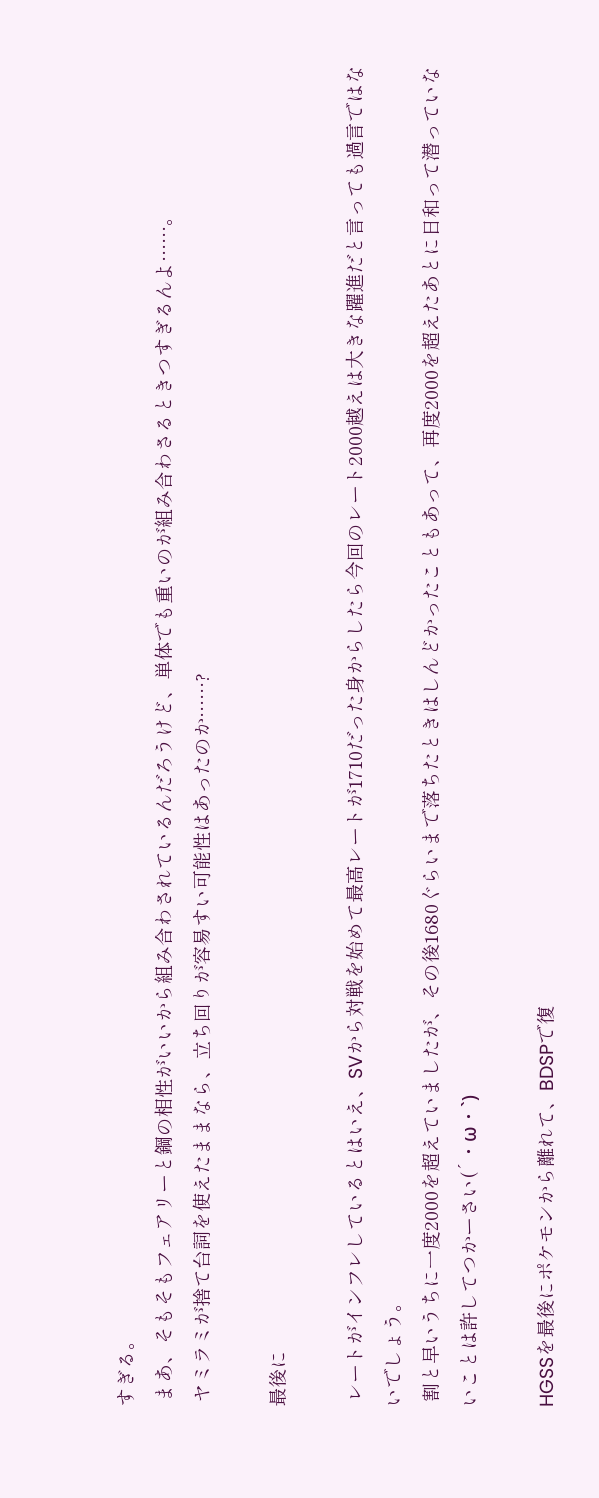すぎる。
 まあ、そもそもフェアリーと鋼の相性がいいから組み合わされているんだろうけど、単体でも重いのが組み合わさるときつすぎるんよ……。
 ヤミラミが捨て台詞を使えたままなら、立ち回りが容易すい可能性はあったのか……?

最後に

 レートがインフレしているとはいえ、SVから対戦を始めて最高レートが1710だった身からしたら今回のレート2000越えは大きな躍進だと言っても過言ではないでしょう。
 割と早いうちに一度2000を超えていましたが、その後1680ぐらいまで落ちたときはしんどかったこともあって、再度2000を超えたあとに日和って潜っていないことは許してつかーさい(´・ω・`)

HGSSを最後にポケモンから離れて、BDSPで復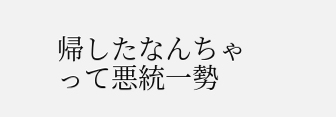帰したなんちゃって悪統一勢